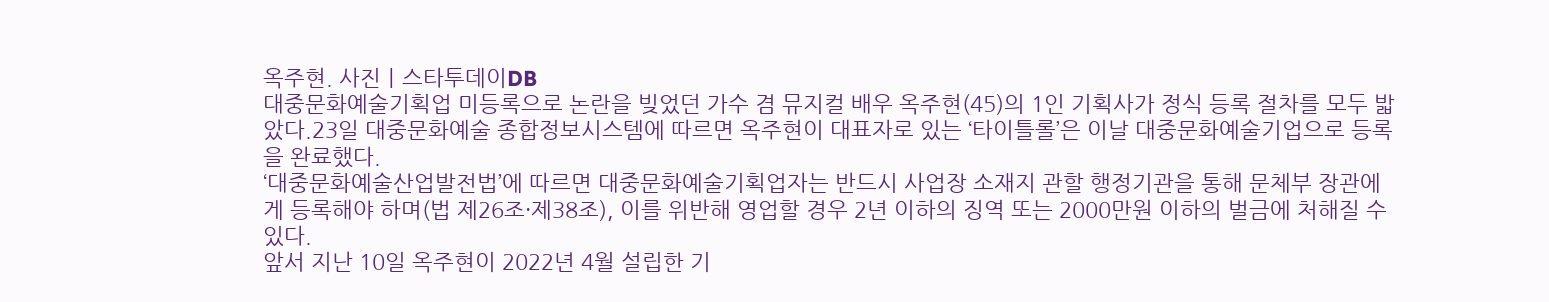옥주현. 사진ㅣ스타투데이DB
대중문화예술기획업 미등록으로 논란을 빚었던 가수 겸 뮤지컬 배우 옥주현(45)의 1인 기획사가 정식 등록 절차를 모두 밟았다.23일 대중문화예술 종합정보시스템에 따르면 옥주현이 대표자로 있는 ‘타이틀롤’은 이날 대중문화예술기업으로 등록을 완료했다.
‘대중문화예술산업발전법’에 따르면 대중문화예술기획업자는 반드시 사업장 소재지 관할 행정기관을 통해 문체부 장관에게 등록해야 하며(법 제26조·제38조), 이를 위반해 영업할 경우 2년 이하의 징역 또는 2000만원 이하의 벌금에 처해질 수 있다.
앞서 지난 10일 옥주현이 2022년 4월 설립한 기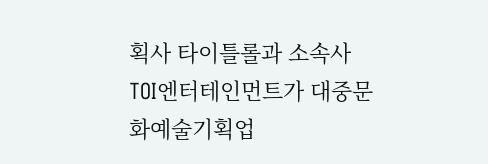획사 타이틀롤과 소속사 TOI엔터테인먼트가 대중문화예술기획업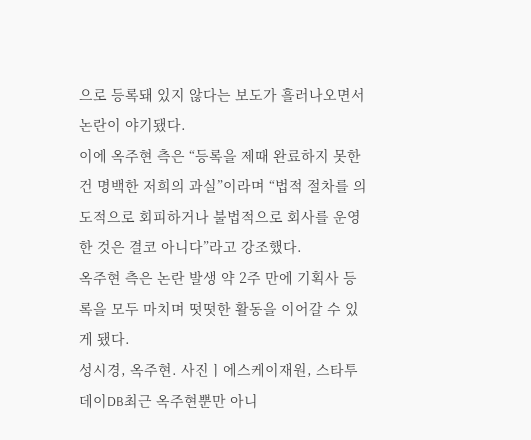으로 등록돼 있지 않다는 보도가 흘러나오면서 논란이 야기됐다.
이에 옥주현 측은 “등록을 제때 완료하지 못한 건 명백한 저희의 과실”이라며 “법적 절차를 의도적으로 회피하거나 불법적으로 회사를 운영한 것은 결코 아니다”라고 강조했다.
옥주현 측은 논란 발생 약 2주 만에 기획사 등록을 모두 마치며 떳떳한 활동을 이어갈 수 있게 됐다.
성시경, 옥주현. 사진ㅣ에스케이재원, 스타투데이DB최근 옥주현뿐만 아니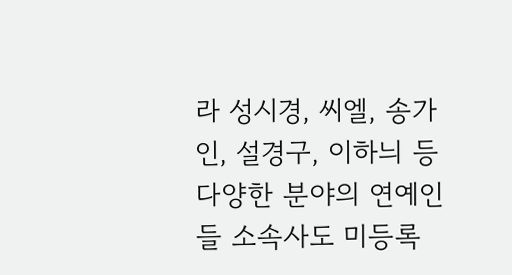라 성시경, 씨엘, 송가인, 설경구, 이하늬 등 다양한 분야의 연예인들 소속사도 미등록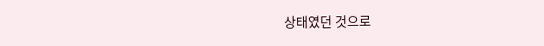상태였던 것으로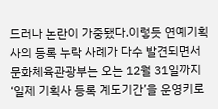드러나 논란이 가중됐다.이렇듯 연예기획사의 등록 누락 사례가 다수 발견되면서 문화체육관광부는 오는 12월 31일까지 ‘일제 기획사 등록 계도기간’을 운영키로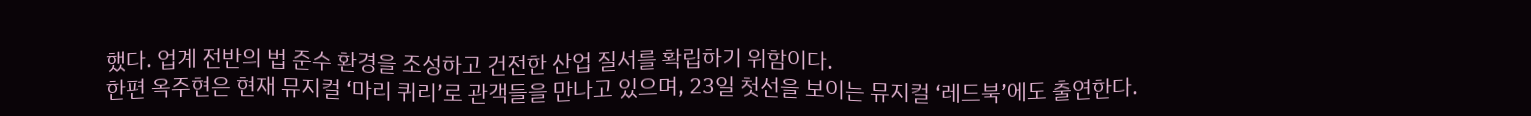했다. 업계 전반의 법 준수 환경을 조성하고 건전한 산업 질서를 확립하기 위함이다.
한편 옥주현은 현재 뮤지컬 ‘마리 퀴리’로 관객들을 만나고 있으며, 23일 첫선을 보이는 뮤지컬 ‘레드북’에도 출연한다.